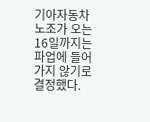기아자동차 노조가 오는 16일까지는 파업에 들어가지 않기로 결정했다.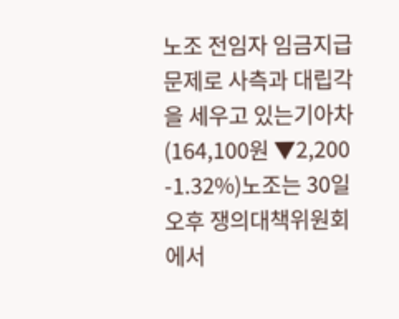노조 전임자 임금지급 문제로 사측과 대립각을 세우고 있는기아차(164,100원 ▼2,200 -1.32%)노조는 30일 오후 쟁의대책위원회에서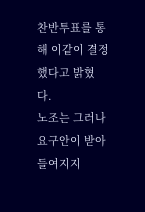찬반투표를 통해 이같이 결정했다고 밝혔다.
노조는 그러나 요구안이 받아들여지지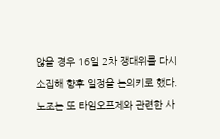않을 경우 16일 2차 쟁대위를 다시 소집해 향후 일정을 논의키로 했다.
노조는 또 타임오프제와 관련한 사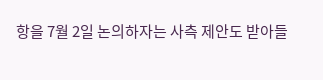항을 7월 2일 논의하자는 사측 제안도 받아들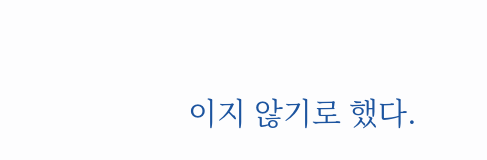이지 않기로 했다.